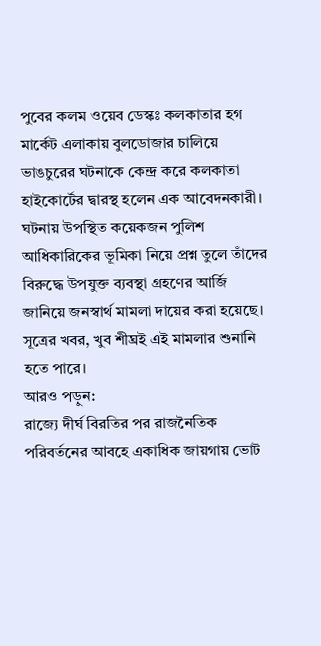পুবের কলম ওয়েব ডেস্কঃ কলকাতার হগ মার্কেট এলাকায় বুলডোজার চালিয়ে ভাঙচুরের ঘটনাকে কেন্দ্র করে কলকাতা হাইকোর্টের দ্বারস্থ হলেন এক আবেদনকারী। ঘটনায় উপস্থিত কয়েকজন পুলিশ আধিকারিকের ভূমিকা নিয়ে প্রশ্ন তুলে তাঁদের বিরুদ্ধে উপযুক্ত ব্যবস্থা গ্রহণের আর্জি জানিয়ে জনস্বার্থ মামলা দায়ের করা হয়েছে। সূত্রের খবর, খুব শীঘ্রই এই মামলার শুনানি হতে পারে।
আরও পড়ুন:
রাজ্যে দীর্ঘ বিরতির পর রাজনৈতিক পরিবর্তনের আবহে একাধিক জায়গায় ভোট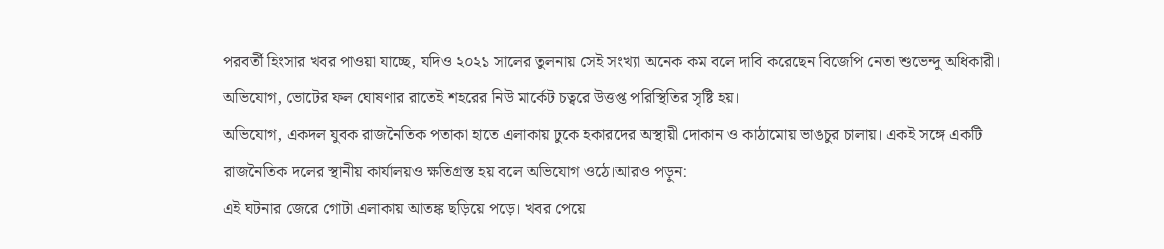পরবর্তী হিংসার খবর পাওয়া যাচ্ছে, যদিও ২০২১ সালের তুলনায় সেই সংখ্যা অনেক কম বলে দাবি করেছেন বিজেপি নেতা শুভেন্দু অধিকারী। অভিযোগ, ভোটের ফল ঘোষণার রাতেই শহরের নিউ মার্কেট চত্বরে উত্তপ্ত পরিস্থিতির সৃষ্টি হয়।
অভিযোগ, একদল যুবক রাজনৈতিক পতাকা হাতে এলাকায় ঢুকে হকারদের অস্থায়ী দোকান ও কাঠামোয় ভাঙচুর চালায়। একই সঙ্গে একটি রাজনৈতিক দলের স্থানীয় কার্যালয়ও ক্ষতিগ্রস্ত হয় বলে অভিযোগ ওঠে।আরও পড়ুন:
এই ঘটনার জেরে গোটা এলাকায় আতঙ্ক ছড়িয়ে পড়ে। খবর পেয়ে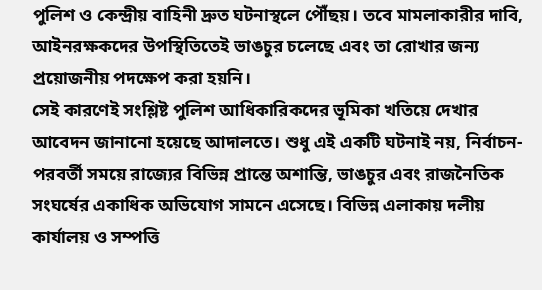পুলিশ ও কেন্দ্রীয় বাহিনী দ্রুত ঘটনাস্থলে পৌঁছয়। তবে মামলাকারীর দাবি, আইনরক্ষকদের উপস্থিতিতেই ভাঙচুর চলেছে এবং তা রোখার জন্য প্রয়োজনীয় পদক্ষেপ করা হয়নি।
সেই কারণেই সংশ্লিষ্ট পুলিশ আধিকারিকদের ভূমিকা খতিয়ে দেখার আবেদন জানানো হয়েছে আদালতে। শুধু এই একটি ঘটনাই নয়, নির্বাচন-পরবর্তী সময়ে রাজ্যের বিভিন্ন প্রান্তে অশান্তি, ভাঙচুর এবং রাজনৈতিক সংঘর্ষের একাধিক অভিযোগ সামনে এসেছে। বিভিন্ন এলাকায় দলীয় কার্যালয় ও সম্পত্তি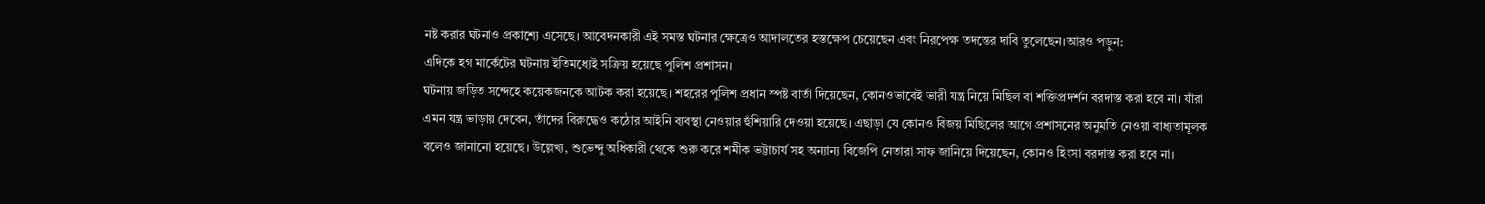নষ্ট করার ঘটনাও প্রকাশ্যে এসেছে। আবেদনকারী এই সমস্ত ঘটনার ক্ষেত্রেও আদালতের হস্তক্ষেপ চেয়েছেন এবং নিরপেক্ষ তদন্তের দাবি তুলেছেন।আরও পড়ুন:
এদিকে হগ মার্কেটের ঘটনায় ইতিমধ্যেই সক্রিয় হয়েছে পুলিশ প্রশাসন।
ঘটনায় জড়িত সন্দেহে কয়েকজনকে আটক করা হয়েছে। শহরের পুলিশ প্রধান স্পষ্ট বার্তা দিয়েছেন, কোনওভাবেই ভারী যন্ত্র নিয়ে মিছিল বা শক্তিপ্রদর্শন বরদাস্ত করা হবে না। যাঁরা এমন যন্ত্র ভাড়ায় দেবেন, তাঁদের বিরুদ্ধেও কঠোর আইনি ব্যবস্থা নেওয়ার হুঁশিয়ারি দেওয়া হয়েছে। এছাড়া যে কোনও বিজয় মিছিলের আগে প্রশাসনের অনুমতি নেওয়া বাধ্যতামূলক বলেও জানানো হয়েছে। উল্লেখ্য, শুভেন্দু অধিকারী থেকে শুরু করে শমীক ভট্টাচার্য সহ অন্যান্য বিজেপি নেতারা সাফ জানিয়ে দিয়েছেন, কোনও হিংসা বরদাস্ত করা হবে না।